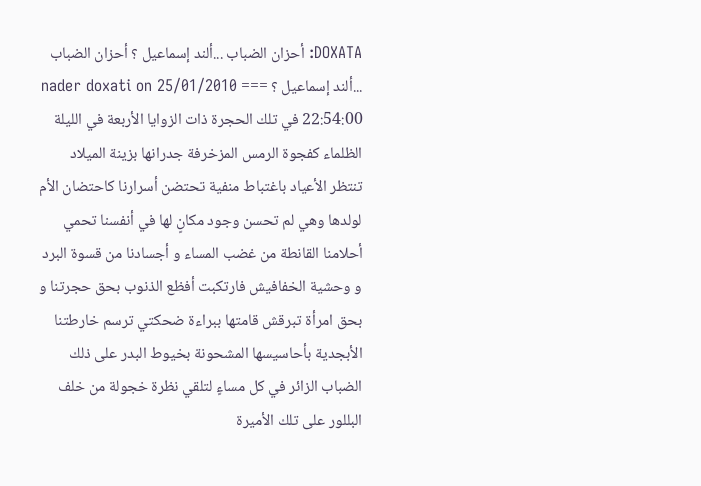DOXATA: أحزان الضباب ...ألند إسماعيل ؟ أحزان الضباب ...ألند إسماعيل ؟ === nader doxati on 25/01/2010 22:54:00 في تلك الحجرة ذات الزوايا الأربعة في الليلة الظلماء كفجوة الرمس المزخرفة جدرانها بزينة الميلاد تنتظر الأعياد باغتباط منفية تحتضن أسرارنا كاحتضان الأم لولدها وهي لم تحسن وجود مكانٍ لها في أنفسنا تحمي أحلامنا القانطة من غضب المساء و أجسادنا من قسوة البرد و وحشية الخفافيش فارتكبت أفظع الذنوب بحق حجرتنا و بحق امرأة تبرقش قامتها ببراءة ضحكتي ترسم خارطتنا الأبجدية بأحاسيسها المشحونة بخيوط البدر على ذلك الضباب الزائر في كل مساءٍ لتلقي نظرة خجولة من خلف البللور على تلك الأميرة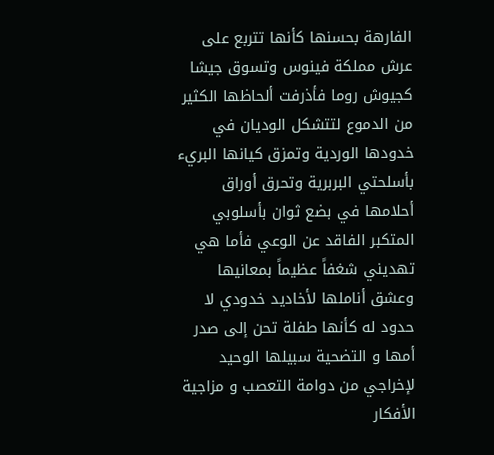الفارهة بحسنها كأنها تتربع على عرش مملكة فينوس وتسوق جيشا كجيوش روما فأذرفت ألحاظها الكثير من الدموع لتتشكل الوديان في خدودها الوردية وتمزق كيانها البريء بأسلحتي البربرية وتحرق أوراق أحلامها في بضع ثوان بأسلوبي المتكبر الفاقد عن الوعي فأما هي تهديني شغفاً عظيماً بمعانيها وعشق أناملها لأخاديد خدودي لا حدود له كأنها طفلة تحن إلى صدر أمها و التضحية سبيلها الوحيد لإخراجي من دوامة التعصب و مزاجية الأفكار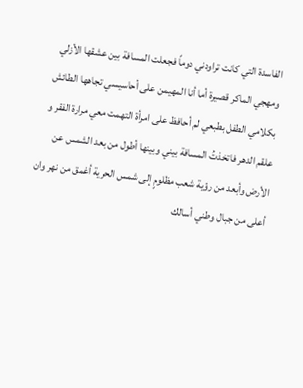الفاسدة التي كانت تراودني دوماً فجعلت المسافة بين عشقها الأزلي ومهجي الماكر قصيرة أما أنا المهيمن على أحاسيسي تجاهها الطائش بكلامي الطفل بطبعي لم أحافظ على امرأة التهمت معي مرارة الفقر و علقم الدهر فاتخذتُ المسافة بيني وبينها أطول من بعد الشمس عن الأرض وأبعد من رؤية شعب مظلومٍ إلى شمس الحرية أغمق من نهر وان أعلى من جبال وطني أسالك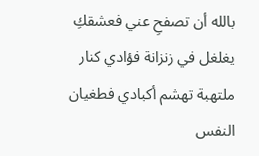بالله أن تصفحِ عني فعشقكِ يغلغل في زنزانة فؤادي كنار ملتهبة تهشم أكبادي فطغيان النفس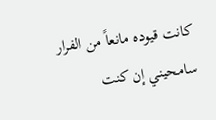كانت قيوده مانعاً من الفرار سامحيني إن كنت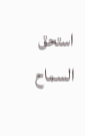استحق السماح